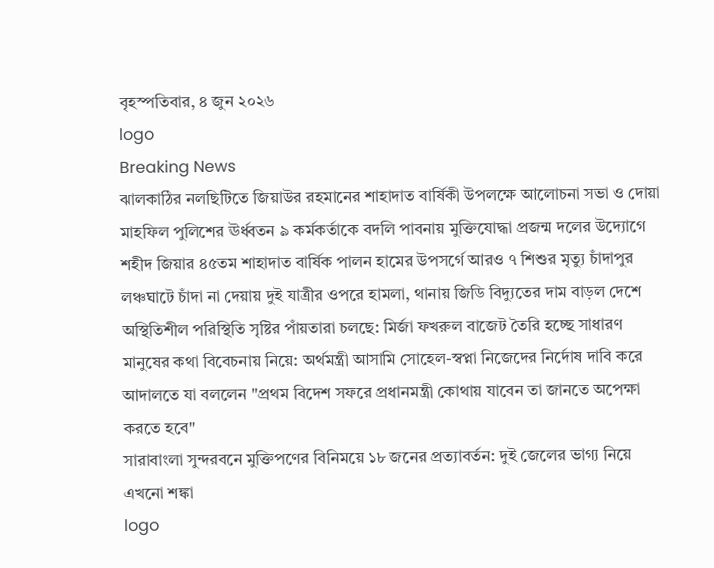বৃহস্পতিবার, ৪ জুন ২০২৬
logo
Breaking News
ঝালকাঠির নলছিটিতে জিয়াউর রহমানের শাহাদাত বার্ষিকী উপলক্ষে আলোচনা সভা ও দোয়া মাহফিল পুলিশের ঊর্ধ্বতন ৯ কর্মকর্তাকে বদলি পাবনায় মুক্তিযোদ্ধা প্রজন্ম দলের উদ্যোগে শহীদ জিয়ার ৪৫তম শাহাদাত বার্ষিক পালন হামের উপসর্গে আরও ৭ শিশুর মৃত্যু চাঁদাপুর লঞ্চঘাটে চাঁদা না দেয়ায় দুই যাত্রীর ওপরে হামলা, থানায় জিডি বিদ্যুতের দাম বাড়ল দেশে অস্থিতিশীল পরিস্থিতি সৃষ্টির পাঁয়তারা চলছে: মির্জা ফখরুল বাজেট তৈরি হচ্ছে সাধারণ মানুষের কথা বিবেচনায় নিয়ে: অর্থমন্ত্রী আসামি সোহেল-স্বপ্না নিজেদের নির্দোষ দাবি করে আদালতে যা বললেন "প্রথম বিদেশ সফরে প্রধানমন্ত্রী কোথায় যাবেন তা জানতে অপেক্ষা করতে হবে"
সারাবাংলা সুন্দরবনে মুক্তিপণের বিনিময়ে ১৮ জনের প্রত্যাবর্তন: দুই জেলের ভাগ্য নিয়ে এখনো শঙ্কা
logo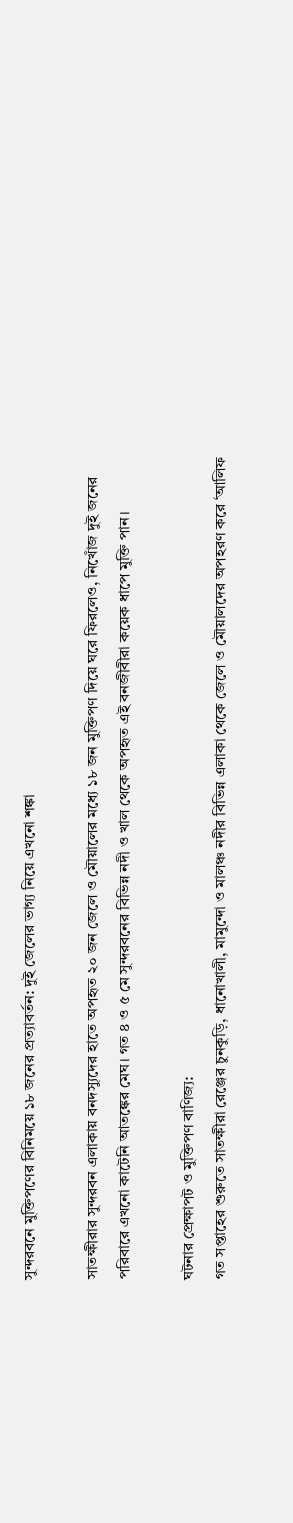সুন্দরবনে মুক্তিপণের বিনিময়ে ১৮ জনের প্রত্যাবর্তন: দুই জেলের ভাগ্য নিয়ে এখনো শঙ্কা

সাতক্ষীরার সুন্দরবন এলাকায় বনদস্যুদের হাতে অপহৃত ২০ জন জেলে ও মৌয়ালের মধ্যে ১৮ জন মুক্তিপণ দিয়ে ঘরে ফিরলেও, নিখোঁজ দুই জনের পরিবারে এখনো কাটেনি আতঙ্কের মেঘ। গত ৪ ও ৫ মে সুন্দরবনের বিভিন্ন নদী ও খাল থেকে অপহৃত এই বনজীবীরা কয়েক ধাপে মুক্তি পান।

ঘটনার প্রেক্ষাপট ও মুক্তিপণ বাণিজ্য:
গত সপ্তাহের শুরুতে সাতক্ষীরা রেঞ্জের চুনকুড়ি, ধানোখালী, মামুন্দো ও মালঞ্চ নদীর বিভিন্ন এলাকা থেকে জেলে ও মৌয়ালদের অপহরণ করে ‘আলিফ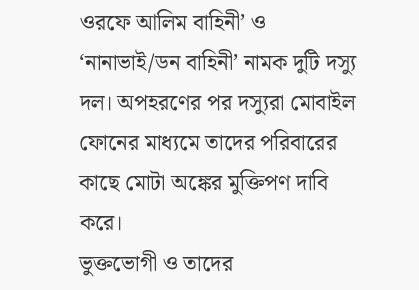ওরফে আলিম বাহিনী’ ও ‘নানাভাই/ডন বাহিনী’ নামক দুটি দস্যু দল। অপহরণের পর দস্যুরা মোবাইল ফোনের মাধ্যমে তাদের পরিবারের কাছে মোটা অঙ্কের মুক্তিপণ দাবি করে।
ভুক্তভোগী ও তাদের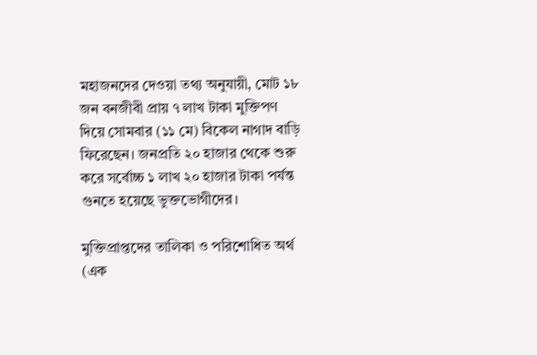মহাজনদের দেওয়া তথ্য অনুযায়ী, মোট ১৮ জন বনজীবী প্রায় ৭ লাখ টাকা মুক্তিপণ দিয়ে সোমবার (১১ মে) বিকেল নাগাদ বাড়ি ফিরেছেন। জনপ্রতি ২০ হাজার থেকে শুরু করে সর্বোচ্চ ১ লাখ ২০ হাজার টাকা পর্যন্ত গুনতে হয়েছে ভুক্তভোগীদের।

মুক্তিপ্রাপ্তদের তালিকা ও পরিশোধিত অর্থ (এক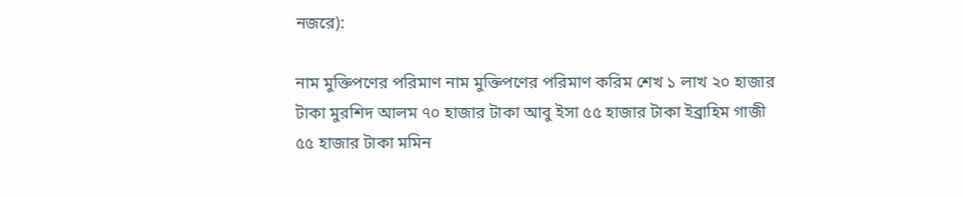নজরে):

নাম মুক্তিপণের পরিমাণ নাম মুক্তিপণের পরিমাণ করিম শেখ ১ লাখ ২০ হাজার টাকা মুরশিদ আলম ৭০ হাজার টাকা আবু ইসা ৫৫ হাজার টাকা ইব্রাহিম গাজী ৫৫ হাজার টাকা মমিন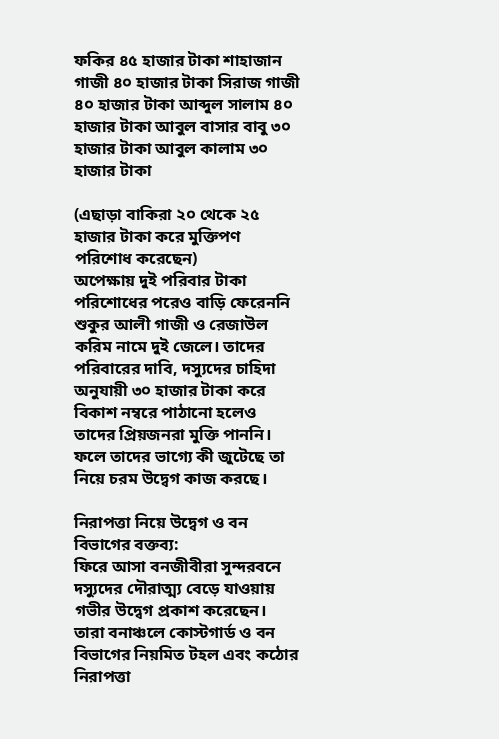ফকির ৪৫ হাজার টাকা শাহাজান গাজী ৪০ হাজার টাকা সিরাজ গাজী ৪০ হাজার টাকা আব্দুল সালাম ৪০ হাজার টাকা আবুল বাসার বাবু ৩০ হাজার টাকা আবুল কালাম ৩০ হাজার টাকা

(এছাড়া বাকিরা ২০ থেকে ২৫ হাজার টাকা করে মুক্তিপণ পরিশোধ করেছেন)
অপেক্ষায় দুই পরিবার টাকা পরিশোধের পরেও বাড়ি ফেরেননি শুকুর আলী গাজী ও রেজাউল করিম নামে দুই জেলে। তাদের পরিবারের দাবি, দস্যুদের চাহিদা অনুযায়ী ৩০ হাজার টাকা করে বিকাশ নম্বরে পাঠানো হলেও তাদের প্রিয়জনরা মুক্তি পাননি। ফলে তাদের ভাগ্যে কী জুটেছে তা নিয়ে চরম উদ্বেগ কাজ করছে।

নিরাপত্তা নিয়ে উদ্বেগ ও বন বিভাগের বক্তব্য:
ফিরে আসা বনজীবীরা সুন্দরবনে দস্যুদের দৌরাত্ম্য বেড়ে যাওয়ায় গভীর উদ্বেগ প্রকাশ করেছেন। তারা বনাঞ্চলে কোস্টগার্ড ও বন বিভাগের নিয়মিত টহল এবং কঠোর নিরাপত্তা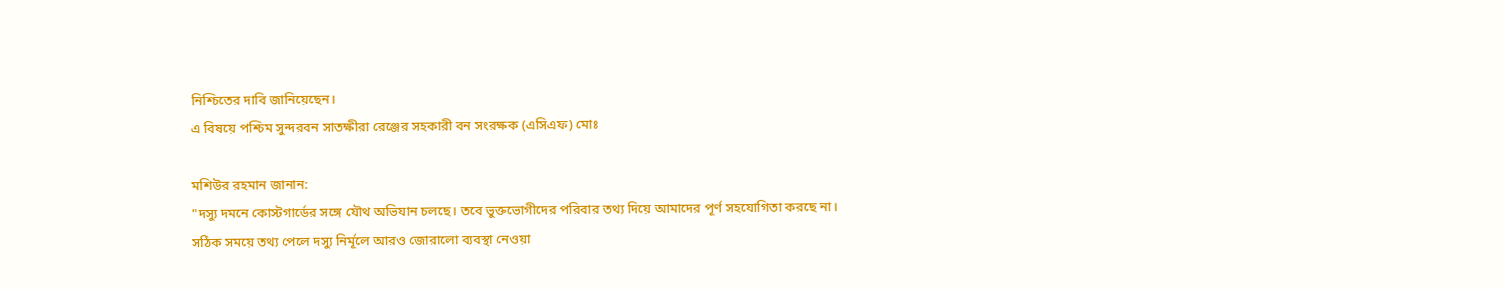নিশ্চিতের দাবি জানিয়েছেন।
এ বিষয়ে পশ্চিম সুন্দরবন সাতক্ষীরা রেঞ্জের সহকারী বন সংরক্ষক (এসিএফ) মোঃ

মশিউর রহমান জানান:
"দস্যু দমনে কোস্টগার্ডের সঙ্গে যৌথ অভিযান চলছে। তবে ভুক্তভোগীদের পরিবার তথ্য দিয়ে আমাদের পূর্ণ সহযোগিতা করছে না। সঠিক সময়ে তথ্য পেলে দস্যু নির্মূলে আরও জোরালো ব্যবস্থা নেওয়া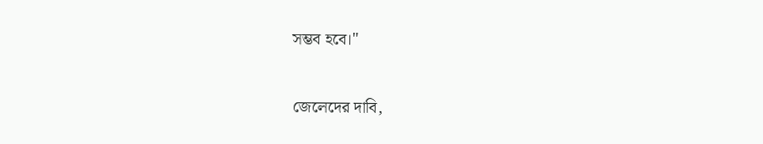সম্ভব হবে।"

জেলেদের দাবি,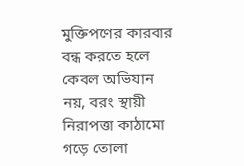মুক্তিপণের কারবার বন্ধ করতে হলে কেবল অভিযান নয়, বরং স্থায়ী নিরাপত্তা কাঠামো গড়ে তোলা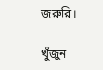জরুরি।

খুঁজুন